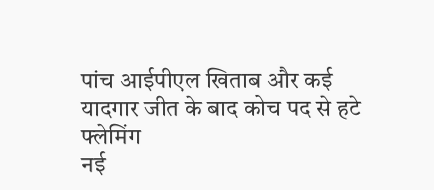पांच आईपीएल खिताब और कई यादगार जीत के बाद कोच पद से हटे फ्लेमिंग
नई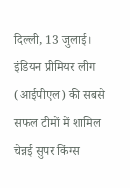दिल्ली, 13 जुलाई। इंडियन प्रीमियर लीग (आईपीएल) की सबसे सफल टीमों में शामिल चेन्नई सुपर किंग्स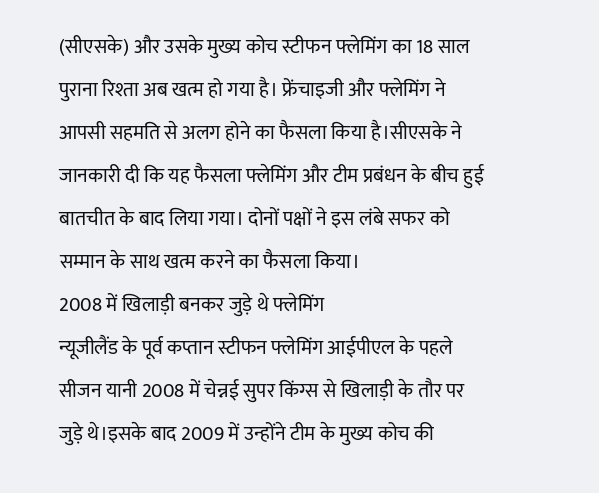(सीएसके) और उसके मुख्य कोच स्टीफन फ्लेमिंग का 18 साल पुराना रिश्ता अब खत्म हो गया है। फ्रेंचाइजी और फ्लेमिंग ने आपसी सहमति से अलग होने का फैसला किया है।सीएसके ने जानकारी दी कि यह फैसला फ्लेमिंग और टीम प्रबंधन के बीच हुई बातचीत के बाद लिया गया। दोनों पक्षों ने इस लंबे सफर को सम्मान के साथ खत्म करने का फैसला किया।
2008 में खिलाड़ी बनकर जुड़े थे फ्लेमिंग
न्यूजीलैंड के पूर्व कप्तान स्टीफन फ्लेमिंग आईपीएल के पहले सीजन यानी 2008 में चेन्नई सुपर किंग्स से खिलाड़ी के तौर पर जुड़े थे।इसके बाद 2009 में उन्होंने टीम के मुख्य कोच की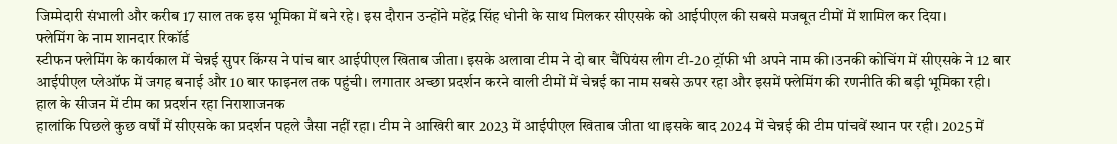जिम्मेदारी संभाली और करीब 17 साल तक इस भूमिका में बने रहे। इस दौरान उन्होंने महेंद्र सिंह धोनी के साथ मिलकर सीएसके को आईपीएल की सबसे मजबूत टीमों में शामिल कर दिया।
फ्लेमिंग के नाम शानदार रिकॉर्ड
स्टीफन फ्लेमिंग के कार्यकाल में चेन्नई सुपर किंग्स ने पांच बार आईपीएल खिताब जीता। इसके अलावा टीम ने दो बार चैंपियंस लीग टी-20 ट्रॉफी भी अपने नाम की।उनकी कोचिंग में सीएसके ने 12 बार आईपीएल प्लेऑफ में जगह बनाई और 10 बार फाइनल तक पहुंची। लगातार अच्छा प्रदर्शन करने वाली टीमों में चेन्नई का नाम सबसे ऊपर रहा और इसमें फ्लेमिंग की रणनीति की बड़ी भूमिका रही।
हाल के सीजन में टीम का प्रदर्शन रहा निराशाजनक
हालांकि पिछले कुछ वर्षों में सीएसके का प्रदर्शन पहले जैसा नहीं रहा। टीम ने आखिरी बार 2023 में आईपीएल खिताब जीता था।इसके बाद 2024 में चेन्नई की टीम पांचवें स्थान पर रही। 2025 में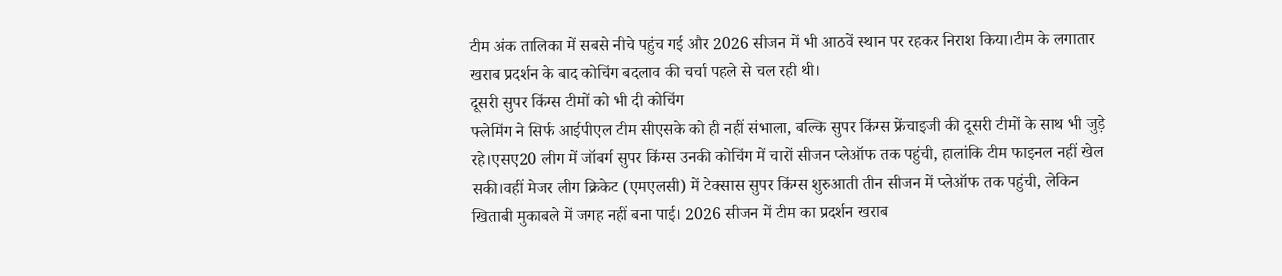टीम अंक तालिका में सबसे नीचे पहुंच गई और 2026 सीजन में भी आठवें स्थान पर रहकर निराश किया।टीम के लगातार खराब प्रदर्शन के बाद कोचिंग बदलाव की चर्चा पहले से चल रही थी।
दूसरी सुपर किंग्स टीमों को भी दी कोचिंग
फ्लेमिंग ने सिर्फ आईपीएल टीम सीएसके को ही नहीं संभाला, बल्कि सुपर किंग्स फ्रेंचाइजी की दूसरी टीमों के साथ भी जुड़े रहे।एसए20 लीग में जॉबर्ग सुपर किंग्स उनकी कोचिंग में चारों सीजन प्लेऑफ तक पहुंची, हालांकि टीम फाइनल नहीं खेल सकी।वहीं मेजर लीग क्रिकेट (एमएलसी) में टेक्सास सुपर किंग्स शुरुआती तीन सीजन में प्लेऑफ तक पहुंची, लेकिन खिताबी मुकाबले में जगह नहीं बना पाई। 2026 सीजन में टीम का प्रदर्शन खराब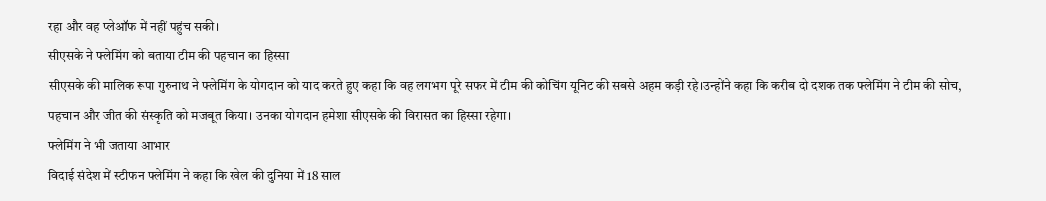रहा और वह प्लेऑफ में नहीं पहुंच सकी।
सीएसके ने फ्लेमिंग को बताया टीम की पहचान का हिस्सा
सीएसके की मालिक रूपा गुरुनाथ ने फ्लेमिंग के योगदान को याद करते हुए कहा कि वह लगभग पूरे सफर में टीम की कोचिंग यूनिट की सबसे अहम कड़ी रहे।उन्होंने कहा कि करीब दो दशक तक फ्लेमिंग ने टीम की सोच, पहचान और जीत की संस्कृति को मजबूत किया। उनका योगदान हमेशा सीएसके की विरासत का हिस्सा रहेगा।
फ्लेमिंग ने भी जताया आभार
विदाई संदेश में स्टीफन फ्लेमिंग ने कहा कि खेल की दुनिया में 18 साल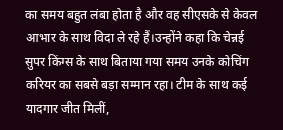का समय बहुत लंबा होता है और वह सीएसके से केवल आभार के साथ विदा ले रहे हैं।उन्होंने कहा कि चेन्नई सुपर किंग्स के साथ बिताया गया समय उनके कोचिंग करियर का सबसे बड़ा सम्मान रहा। टीम के साथ कई यादगार जीत मिलीं,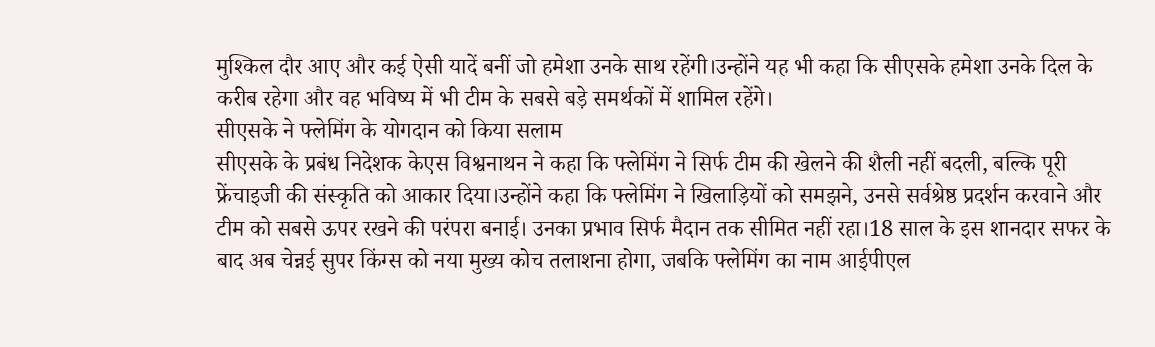मुश्किल दौर आए और कई ऐसी यादें बनीं जो हमेशा उनके साथ रहेंगी।उन्होंने यह भी कहा कि सीएसके हमेशा उनके दिल के करीब रहेगा और वह भविष्य में भी टीम के सबसे बड़े समर्थकों में शामिल रहेंगे।
सीएसके ने फ्लेमिंग के योगदान को किया सलाम
सीएसके के प्रबंध निदेशक केएस विश्वनाथन ने कहा कि फ्लेमिंग ने सिर्फ टीम की खेलने की शैली नहीं बदली, बल्कि पूरी फ्रेंचाइजी की संस्कृति को आकार दिया।उन्होंने कहा कि फ्लेमिंग ने खिलाड़ियों को समझने, उनसे सर्वश्रेष्ठ प्रदर्शन करवाने और टीम को सबसे ऊपर रखने की परंपरा बनाई। उनका प्रभाव सिर्फ मैदान तक सीमित नहीं रहा।18 साल के इस शानदार सफर के बाद अब चेन्नई सुपर किंग्स को नया मुख्य कोच तलाशना होगा, जबकि फ्लेमिंग का नाम आईपीएल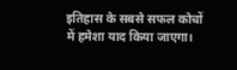इतिहास के सबसे सफल कोचों में हमेशा याद किया जाएगा।